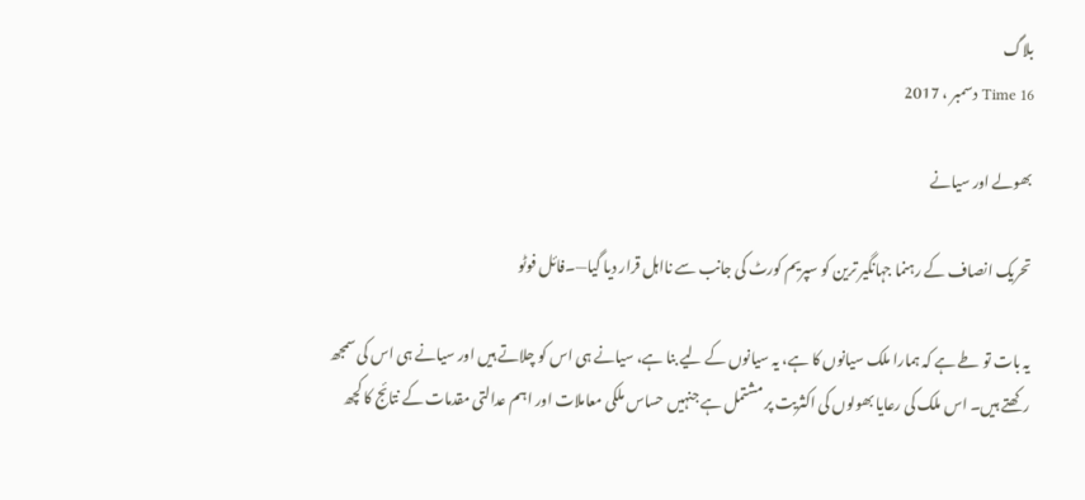بلاگ
Time 16 دسمبر ، 2017

بھولے اور سیانے

تحریک انصاف کے رہنما جہانگیر ترین کو سپریم کورٹ کی جانب سے نااہل قرار دیا گیا—۔فائل فوٹو

یہ بات تو طے ہے کہ ہمارا ملک سیانوں کا ہے، یہ سیانوں کے لیے بنا ہے، سیانے ہی اس کو چلاتے ہیں اور سیانے ہی اس کی سمجھ رکھتے ہیں۔ اس ملک کی رعایا بھولوں کی اکثریت پر مشتمل ہے جنہیں حساس ملکی معاملات اور اہم عدالتی مقدمات کے نتائج کا کچھ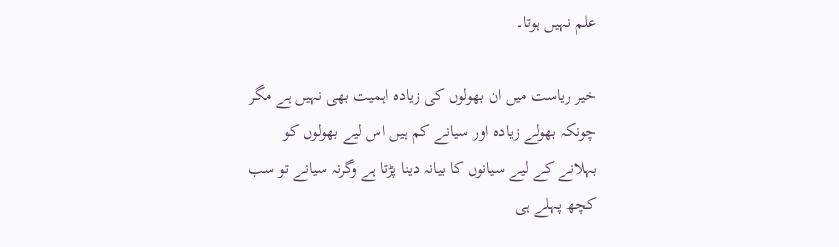علم نہیں ہوتا۔

خیر ریاست میں ان بھولوں کی زیادہ اہمیت بھی نہیں ہے مگر چونکہ بھولے زیادہ اور سیانے کم ہیں اس لیے بھولوں کو بہلانے کے لیے سیانوں کا بیانہ دینا پڑتا ہے وگرنہ سیانے تو سب کچھ پہلے ہی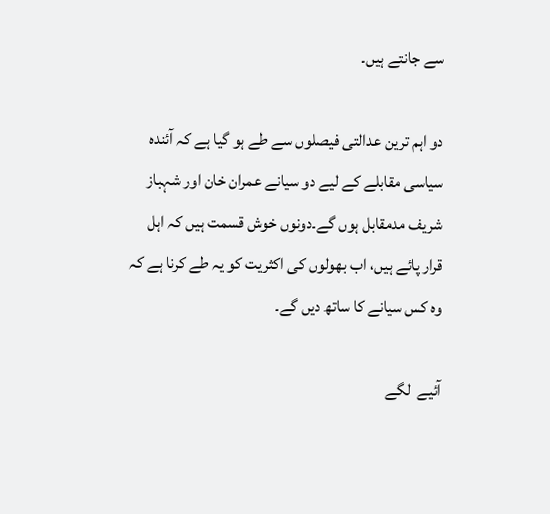سے جانتے ہیں۔

دو اہم ترین عدالتی فیصلوں سے طے ہو گیا ہے کہ آئندہ سیاسی مقابلے کے لیے دو سیانے عمران خان اور شہباز شریف مدمقابل ہوں گے۔دونوں خوش قسمت ہیں کہ اہل قرار پائے ہیں، اب بھولوں کی اکثریت کو یہ طے کرنا ہے کہ وہ کس سیانے کا ساتھ دیں گے۔

آئیے  لگے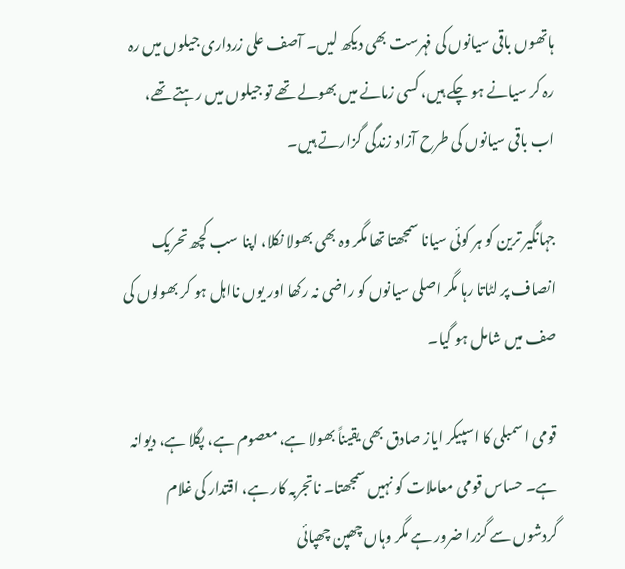ہاتھوں باقی سیانوں کی فہرست بھی دیکھ لیں۔ آصف علی زرداری جیلوں میں رہ رہ کر سیانے ہو چکے ہیں، کسی زمانے میں بھولے تھے تو جیلوں میں رہتے تھے، اب باقی سیانوں کی طرح آزاد زندگی گزارتے ہیں۔

جہانگیر ترین کو ہر کوئی سیانا سمجھتا تھا مگر وہ بھی بھولا نکلا، اپنا سب کچھ تحریک انصاف پر لٹاتا رہا مگر اصلی سیانوں کو راضی نہ رکھا اور یوں نااہل ہو کر بھولوں کی صف میں شامل ہو گیا۔

قومی اسمبلی کا اسپیکر ایاز صادق بھی یقیناً بھولا ہے، معصوم ہے، پگلا ہے، دیوانہ ہے۔ حساس قومی معاملات کو نہیں سمجھتا۔ ناتجربہ کار ہے، اقتدار کی غلام گردشوں سے گزرا ضرور ہے مگر وہاں چھپن چھپائی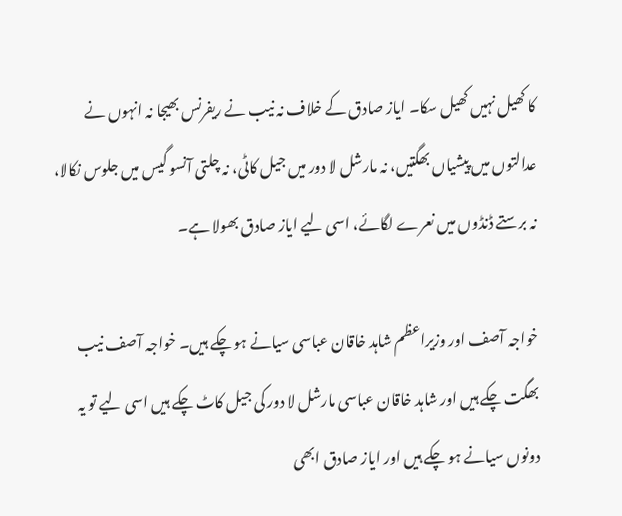کا کھیل نہیں کھیل سکا۔ ایاز صادق کے خلاف نہ نیب نے ریفرنس بھیجا نہ انہوں نے عدالتوں میں پیشیاں بھگتیں، نہ مارشل لا دور میں جیل کاٹی، نہ چلتی آنسو گیس میں جلوس نکالا، نہ برستے ڈنڈوں میں نعرے لگائے، اسی لیے ایاز صادق بھولا ہے۔

خواجہ آصف اور وزیراعظم شاہد خاقان عباسی سیانے ہو چکے ہیں۔ خواجہ آصف نیب بھگت چکے ہیں اور شاہد خاقان عباسی مارشل لا دور کی جیل کاٹ چکے ہیں اسی لیے تو یہ دونوں سیانے ہو چکے ہیں اور ایاز صادق ابھی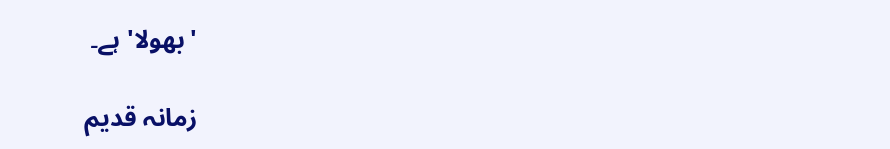'بھولا' ہے۔

زمانہ قدیم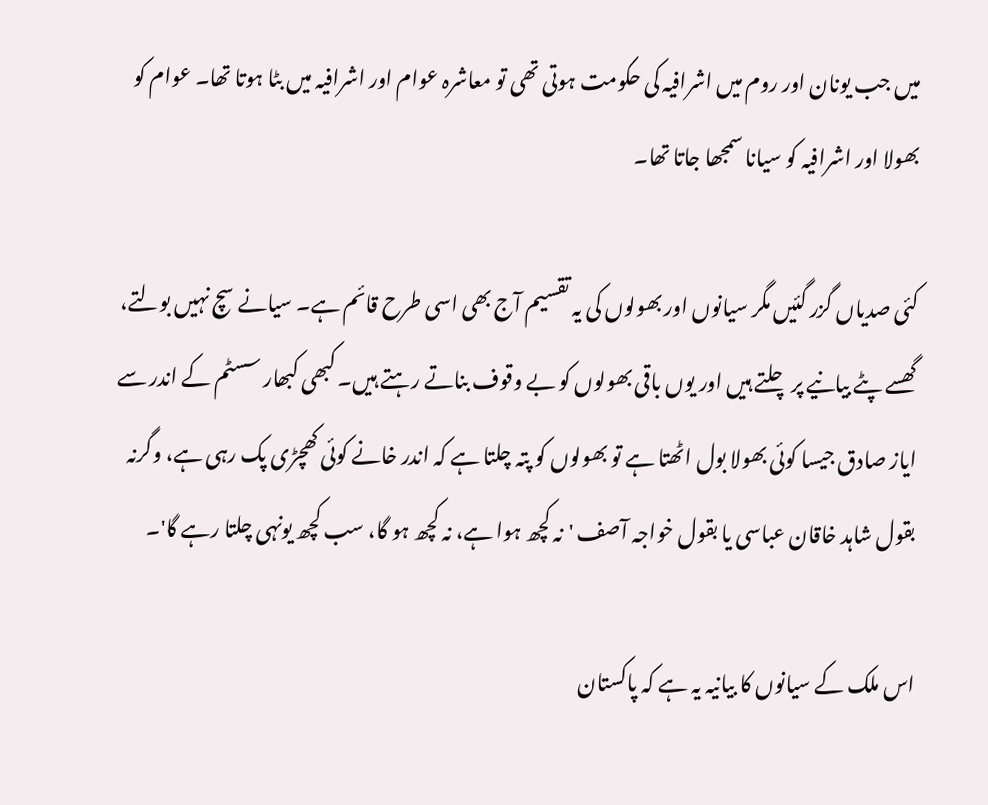میں جب یونان اور روم میں اشرافیہ کی حکومت ہوتی تھی تو معاشرہ عوام اور اشرافیہ میں بٹا ہوتا تھا۔ عوام کو بھولا اور اشرافیہ کو سیانا سمجھا جاتا تھا۔

کئی صدیاں گزر گئیں مگر سیانوں اور بھولوں کی یہ تقسیم آج بھی اسی طرح قائم ہے۔ سیانے سچ نہیں بولتے، گھسے پٹے بیانیے پر چلتے ہیں اور یوں باقی بھولوں کو بے وقوف بناتے رہتے ہیں۔ کبھی کبھار سسٹم کے اندر سے ایاز صادق جیسا کوئی بھولا بول اٹھتا ہے تو بھولوں کو پتہ چلتا ہے کہ اندر خانے کوئی کھچڑی پک رہی ہے، وگرنہ بقول شاہد خاقان عباسی یا بقول خواجہ آصف 'نہ کچھ ہوا ہے، نہ کچھ ہو گا، سب کچھ یونہی چلتا رہے گا'۔

اس ملک کے سیانوں کا بیانیہ یہ ہے کہ پاکستان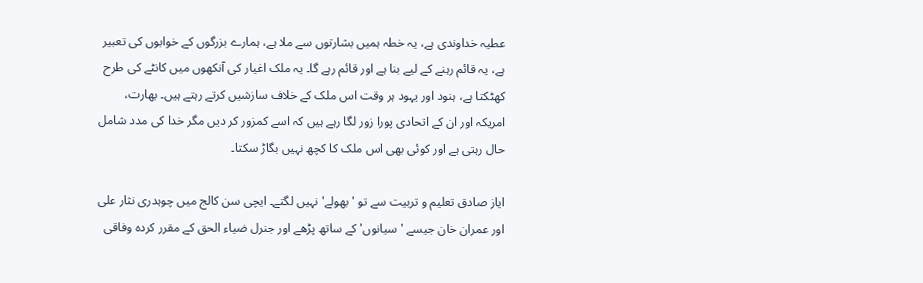عطیہ خداوندی ہے، یہ خطہ ہمیں بشارتوں سے ملا ہے، ہمارے بزرگوں کے خوابوں کی تعبیر ہے، یہ قائم رہنے کے لیے بنا ہے اور قائم رہے گا۔ یہ ملک اغیار کی آنکھوں میں کانٹے کی طرح کھٹکتا ہے، ہنود اور یہود ہر وقت اس ملک کے خلاف سازشیں کرتے رہتے ہیں۔ بھارت، امریکہ اور ان کے اتحادی پورا زور لگا رہے ہیں کہ اسے کمزور کر دیں مگر خدا کی مدد شامل حال رہتی ہے اور کوئی بھی اس ملک کا کچھ نہیں بگاڑ سکتا۔

ایاز صادق تعلیم و تربیت سے تو 'بھولے' نہیں لگتے۔ ایچی سن کالج میں چوہدری نثار علی اور عمران خان جیسے 'سیانوں' کے ساتھ پڑھے اور جنرل ضیاء الحق کے مقرر کردہ وفاقی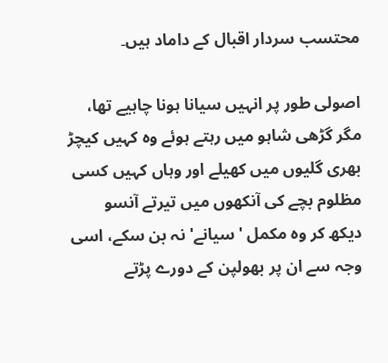محتسب سردار اقبال کے داماد ہیں۔

اصولی طور پر انہیں سیانا ہونا چاہیے تھا، مگر گڑھی شاہو میں رہتے ہوئے وہ کہیں کیچڑ بھری گلیوں میں کھیلے اور وہاں کہیں کسی مظلوم بچے کی آنکھوں میں تیرتے آنسو دیکھ کر وہ مکمل 'سیانے' نہ بن سکے، اسی وجہ سے ان پر بھولپن کے دورے پڑتے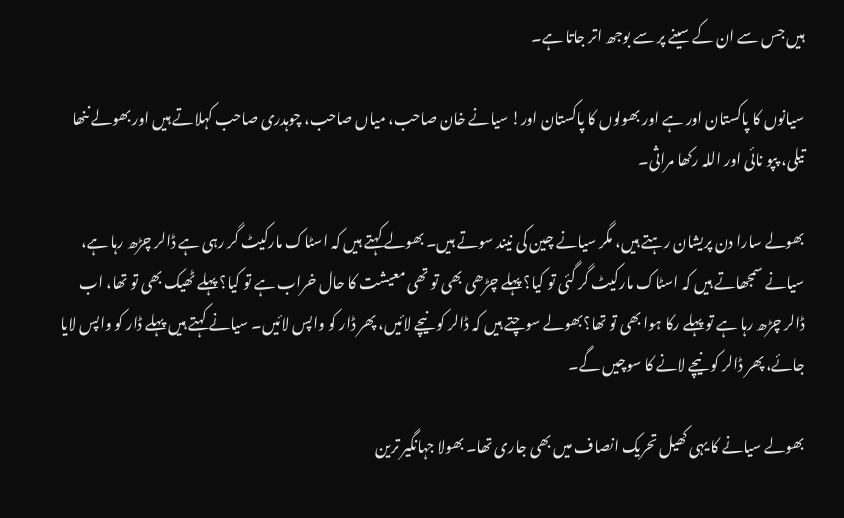ہیں جس سے ان کے سینے پر سے بوجھ اتر جاتا ہے۔

سیانوں کا پاکستان اور ہے اور بھولوں کا پاکستان اور! سیانے خان صاحب، میاں صاحب، چوہدری صاحب کہلاتے ہیں اور بھولے ننھا تیلی، پپو نائی اور اللہ رکھا مراثی۔

بھولے سارا دن پریشان رہتے ہیں، مگر سیانے چین کی نیند سوتے ہیں۔ بھولے کہتے ہیں کہ اسٹاک مارکیٹ گر رہی ہے ڈالر چڑھ رہا ہے، سیانے سمجھاتے ہیں کہ اسٹاک مارکیٹ گر گئی تو کیا؟ پہلے چڑھی بھی تو تھی معیشت کا حال خراب ہے تو کیا؟ پہلے ٹھیک بھی تو تھا، اب ڈالر چڑھ رہا ہے تو پہلے رکا ہوا بھی تو تھا؟بھولے سوچتے ہیں کہ ڈالر کو نیچے لائیں، پھر ڈار کو واپس لائیں۔ سیانے کہتے ہیں پہلے ڈار کو واپس لایا جائے، پھر ڈالر کو نیچے لانے کا سوچیں گے۔

بھولے سیانے کا یہی کھیل تحریک انصاف میں بھی جاری تھا۔ بھولا جہانگیر ترین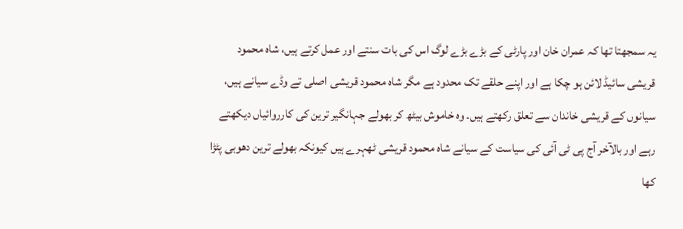یہ سمجھتا تھا کہ عمران خان اور پارٹی کے بڑے بڑے لوگ اس کی بات سنتے اور عمل کرتے ہیں، شاہ محمود قریشی سائیڈ لائن ہو چکا ہے اور اپنے حلقے تک محدود ہے مگر شاہ محمود قریشی اصلی تے وڈے سیانے ہیں، سیانوں کے قریشی خاندان سے تعلق رکھتے ہیں۔ وہ خاموش بیٹھ کر بھولے جہانگیر ترین کی کارروائیاں دیکھتے رہے اور بالآخر آج پی ٹی آئی کی سیاست کے سیانے شاہ محمود قریشی ٹھہرے ہیں کیونکہ بھولے ترین دھوبی پٹڑا کھا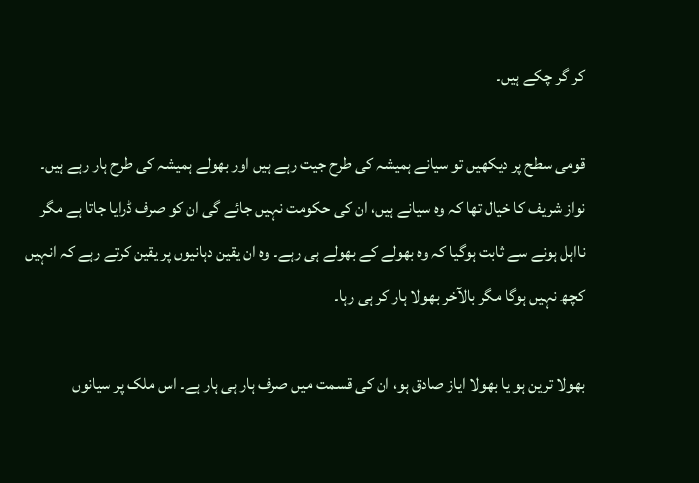کر گر چکے ہیں۔

قومی سطح پر دیکھیں تو سیانے ہمیشہ کی طرح جیت رہے ہیں اور بھولے ہمیشہ کی طرح ہار رہے ہیں۔ نواز شریف کا خیال تھا کہ وہ سیانے ہیں، ان کی حکومت نہیں جائے گی ان کو صرف ڈرایا جاتا ہے مگر نااہل ہونے سے ثابت ہوگیا کہ وہ بھولے کے بھولے ہی رہے۔ وہ ان یقین دہانیوں پر یقین کرتے رہے کہ انہیں کچھ نہیں ہوگا مگر بالآخر بھولا ہار کر ہی رہا۔

بھولا ترین ہو یا بھولا ایاز صادق ہو، ان کی قسمت میں صرف ہار ہی ہار ہے۔ اس ملک پر سیانوں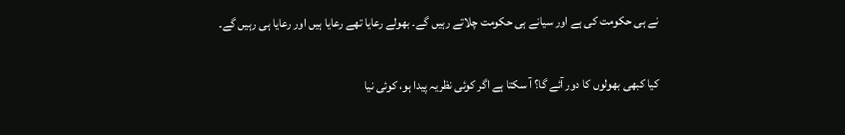نے ہی حکومت کی ہے اور سیانے ہی حکومت چلاتے رہیں گے۔ بھولے رعایا تھے رعایا ہیں اور رعایا ہی رہیں گے۔

کیا کبھی بھولوں کا دور آئے گا؟ آ سکتا ہے اگر کوئی نظریہ پیدا ہو، کوئی نیا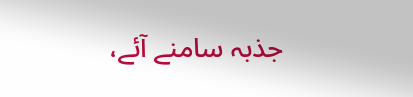جذبہ سامنے آئے،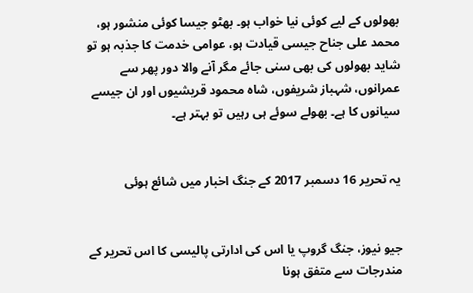بھولوں کے لیے کوئی نیا خواب ہو۔ بھٹو جیسا کوئی منشور ہو، محمد علی جناح جیسی قیادت ہو، عوامی خدمت کا جذبہ ہو تو شاید بھولوں کی بھی سنی جائے مگر آنے والا دور پھر سے عمرانوں، شہباز شریفوں، شاہ محمود قریشیوں اور ان جیسے سیانوں کا ہے۔ بھولے سوئے ہی رہیں تو بہتر ہے۔


یہ تحریر 16 دسمبر 2017 کے جنگ اخبار میں شائع ہوئی


جیو نیوز، جنگ گروپ یا اس کی ادارتی پالیسی کا اس تحریر کے مندرجات سے متفق ہونا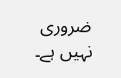ضروری نہیں ہے۔